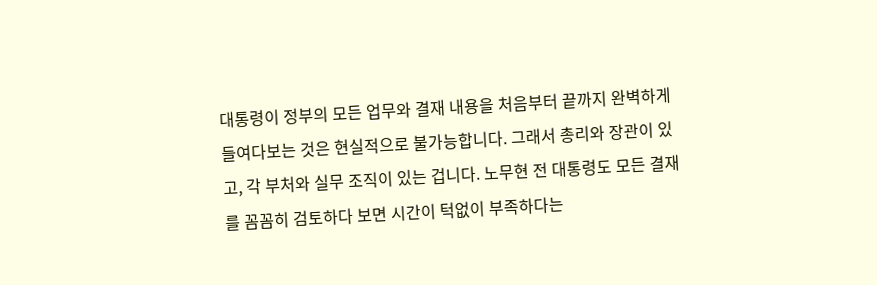대통령이 정부의 모든 업무와 결재 내용을 처음부터 끝까지 완벽하게 들여다보는 것은 현실적으로 불가능합니다. 그래서 총리와 장관이 있고, 각 부처와 실무 조직이 있는 겁니다. 노무현 전 대통령도 모든 결재를 꼼꼼히 검토하다 보면 시간이 턱없이 부족하다는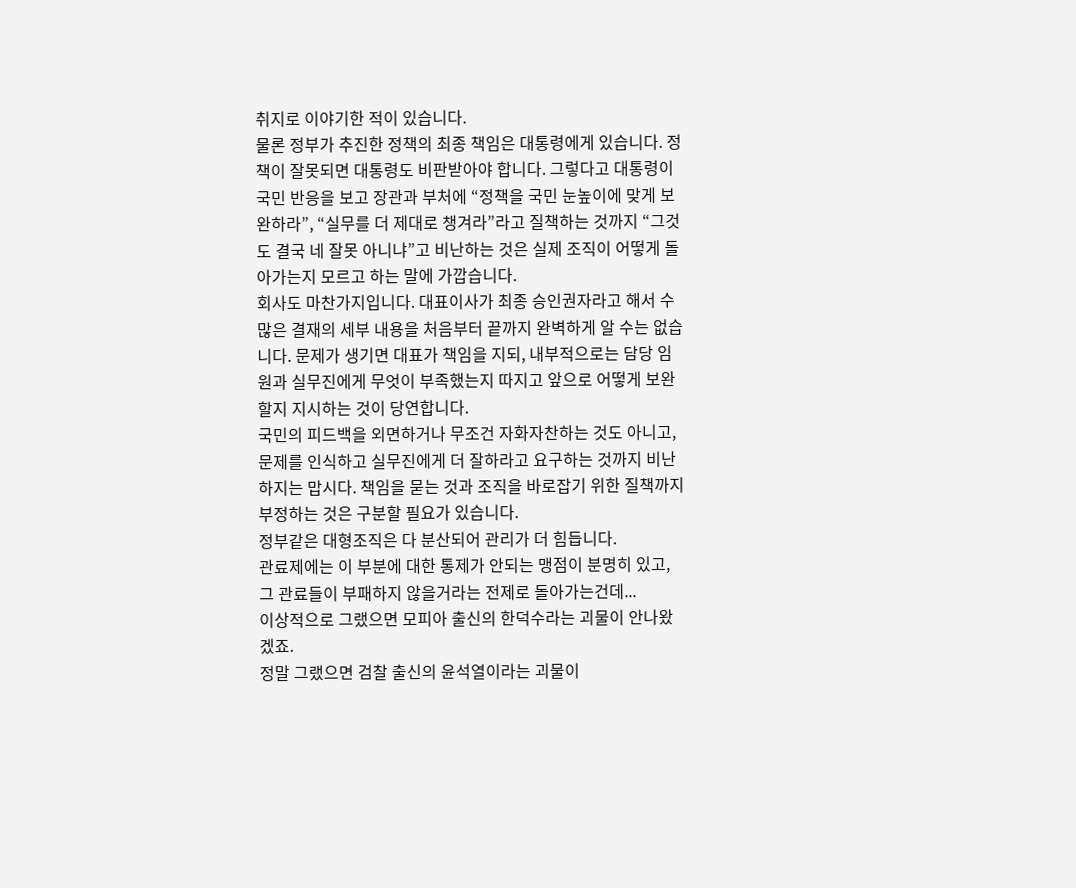취지로 이야기한 적이 있습니다.
물론 정부가 추진한 정책의 최종 책임은 대통령에게 있습니다. 정책이 잘못되면 대통령도 비판받아야 합니다. 그렇다고 대통령이 국민 반응을 보고 장관과 부처에 “정책을 국민 눈높이에 맞게 보완하라”, “실무를 더 제대로 챙겨라”라고 질책하는 것까지 “그것도 결국 네 잘못 아니냐”고 비난하는 것은 실제 조직이 어떻게 돌아가는지 모르고 하는 말에 가깝습니다.
회사도 마찬가지입니다. 대표이사가 최종 승인권자라고 해서 수많은 결재의 세부 내용을 처음부터 끝까지 완벽하게 알 수는 없습니다. 문제가 생기면 대표가 책임을 지되, 내부적으로는 담당 임원과 실무진에게 무엇이 부족했는지 따지고 앞으로 어떻게 보완할지 지시하는 것이 당연합니다.
국민의 피드백을 외면하거나 무조건 자화자찬하는 것도 아니고, 문제를 인식하고 실무진에게 더 잘하라고 요구하는 것까지 비난하지는 맙시다. 책임을 묻는 것과 조직을 바로잡기 위한 질책까지 부정하는 것은 구분할 필요가 있습니다.
정부같은 대형조직은 다 분산되어 관리가 더 힘듭니다.
관료제에는 이 부분에 대한 통제가 안되는 맹점이 분명히 있고,
그 관료들이 부패하지 않을거라는 전제로 돌아가는건데...
이상적으로 그랬으면 모피아 출신의 한덕수라는 괴물이 안나왔겠죠.
정말 그랬으면 검찰 출신의 윤석열이라는 괴물이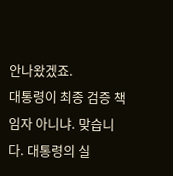안나왔겠죠.
대통령이 최종 검증 책임자 아니냐. 맞습니다. 대통령의 실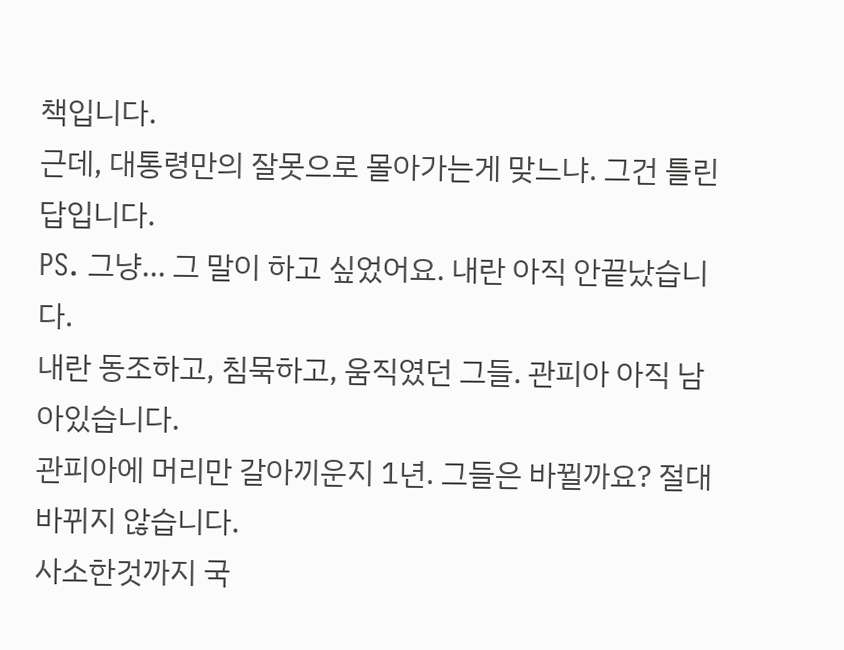책입니다.
근데, 대통령만의 잘못으로 몰아가는게 맞느냐. 그건 틀린 답입니다.
PS. 그냥... 그 말이 하고 싶었어요. 내란 아직 안끝났습니다.
내란 동조하고, 침묵하고, 움직였던 그들. 관피아 아직 남아있습니다.
관피아에 머리만 갈아끼운지 1년. 그들은 바뀔까요? 절대 바뀌지 않습니다.
사소한것까지 국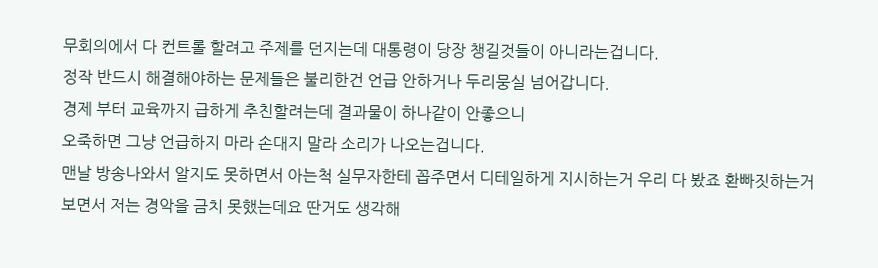무회의에서 다 컨트롤 할려고 주제를 던지는데 대통령이 당장 챙길것들이 아니라는겁니다.
정작 반드시 해결해야하는 문제들은 불리한건 언급 안하거나 두리뭉실 넘어갑니다.
경제 부터 교육까지 급하게 추친할려는데 결과물이 하나같이 안좋으니
오죽하면 그냥 언급하지 마라 손대지 말라 소리가 나오는겁니다.
맨날 방송나와서 알지도 못하면서 아는척 실무자한테 꼽주면서 디테일하게 지시하는거 우리 다 봤죠 환빠짓하는거 보면서 저는 경악을 금치 못했는데요 딴거도 생각해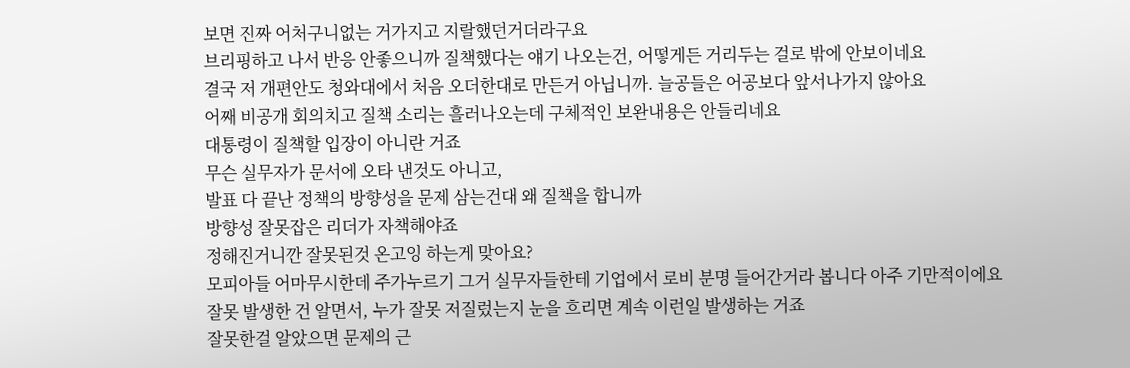보면 진짜 어처구니없는 거가지고 지랄했던거더라구요
브리핑하고 나서 반응 안좋으니까 질책했다는 얘기 나오는건, 어떻게든 거리두는 걸로 밖에 안보이네요
결국 저 개편안도 청와대에서 처음 오더한대로 만든거 아닙니까. 늘공들은 어공보다 앞서나가지 않아요
어째 비공개 회의치고 질책 소리는 흘러나오는데 구체적인 보완내용은 안들리네요
대통령이 질책할 입장이 아니란 거죠
무슨 실무자가 문서에 오타 낸것도 아니고,
발표 다 끝난 정책의 방향성을 문제 삼는건대 왜 질책을 합니까
방향성 잘못잡은 리더가 자책해야죠
정해진거니깐 잘못된것 온고잉 하는게 맞아요?
모피아들 어마무시한데 주가누르기 그거 실무자들한테 기업에서 로비 분명 들어간거라 봅니다 아주 기만적이에요
잘못 발생한 건 알면서, 누가 잘못 저질렀는지 눈을 흐리면 계속 이런일 발생하는 거죠
잘못한걸 알았으면 문제의 근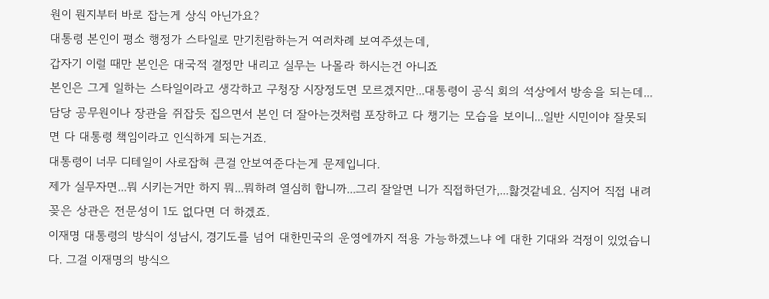원이 뭔지부터 바로 잡는게 상식 아닌가요?
대통령 본인이 평소 행정가 스타일로 만기친람하는거 여러차례 보여주셨는데,
갑자기 이럴 때만 본인은 대국적 결정만 내리고 실무는 나몰라 하시는건 아니죠
본인은 그게 일하는 스타일이라고 생각하고 구청장 시장정도면 모르겠지만...대통령이 공식 회의 석상에서 방송을 되는데...담당 공무원이나 장관을 쥐잡듯 집으면서 본인 더 잘아는것처럼 포장하고 다 챙기는 모습을 보이니...일반 시민이야 잘못되면 다 대통령 책임이라고 인식하게 되는거죠.
대통령이 너무 디테일이 사로잡혀 큰걸 안보여준다는게 문제입니다.
제가 실무자면...뭐 시키는거만 하지 뭐...뭐하려 열심히 합니까...그리 잘알면 니가 직접하던가,...핧것같네요. 심지어 직접 내려꽂은 상관은 전문성이 1도 없다면 더 하겠죠.
이재명 대통령의 방식이 성남시, 경기도를 넘어 대한민국의 운영에까지 적용 가능하겠느냐 에 대한 기대와 걱정이 있었습니다. 그걸 이재명의 방식으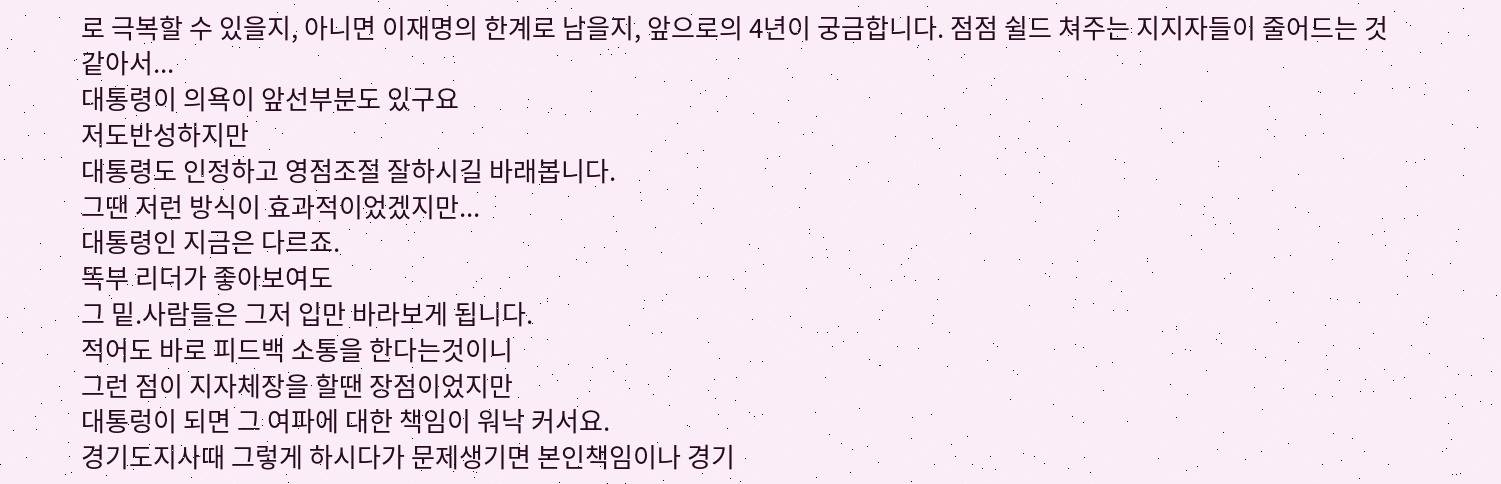로 극복할 수 있을지, 아니면 이재명의 한계로 남을지, 앞으로의 4년이 궁금합니다. 점점 쉴드 쳐주는 지지자들이 줄어드는 것 같아서...
대통령이 의욕이 앞선부분도 있구요
저도반성하지만
대통령도 인정하고 영점조절 잘하시길 바래봅니다.
그땐 저런 방식이 효과적이었겠지만...
대통령인 지금은 다르죠.
똑부 리더가 좋아보여도
그 밑.사람들은 그저 입만 바라보게 됩니다.
적어도 바로 피드백 소통을 한다는것이니
그런 점이 지자체장을 할땐 장점이었지만
대통렁이 되면 그 여파에 대한 책임이 워낙 커서요.
경기도지사때 그렇게 하시다가 문제생기면 본인책임이나 경기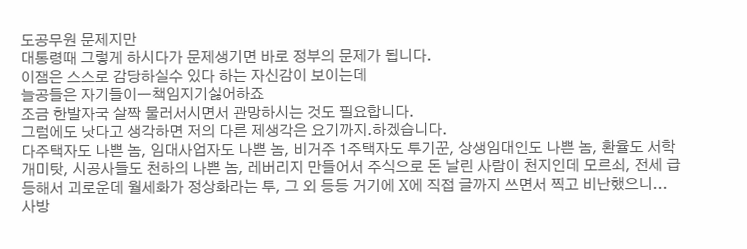도공무원 문제지만
대통령때 그렇게 하시다가 문제생기면 바로 정부의 문제가 됩니다.
이잼은 스스로 감당하실수 있다 하는 자신감이 보이는데
늘공들은 자기들이ㅡ책임지기싫어하죠
조금 한발자국 살짝 물러서시면서 관망하시는 것도 필요합니다.
그럼에도 낫다고 생각하면 저의 다른 제생각은 요기까지.하겠습니다.
다주택자도 나쁜 놈, 임대사업자도 나쁜 놈, 비거주 1주택자도 투기꾼, 상생임대인도 나쁜 놈, 환율도 서학개미탓, 시공사들도 천하의 나쁜 놈, 레버리지 만들어서 주식으로 돈 날린 사람이 천지인데 모르쇠, 전세 급등해서 괴로운데 월세화가 정상화라는 투, 그 외 등등 거기에 X에 직접 글까지 쓰면서 찍고 비난했으니...
사방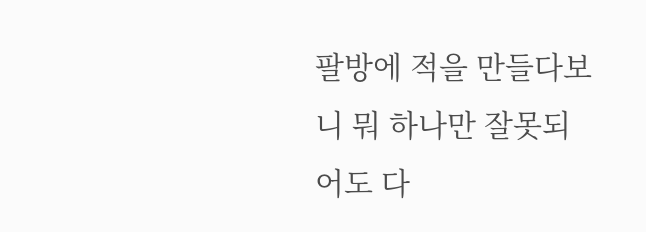팔방에 적을 만들다보니 뭐 하나만 잘못되어도 다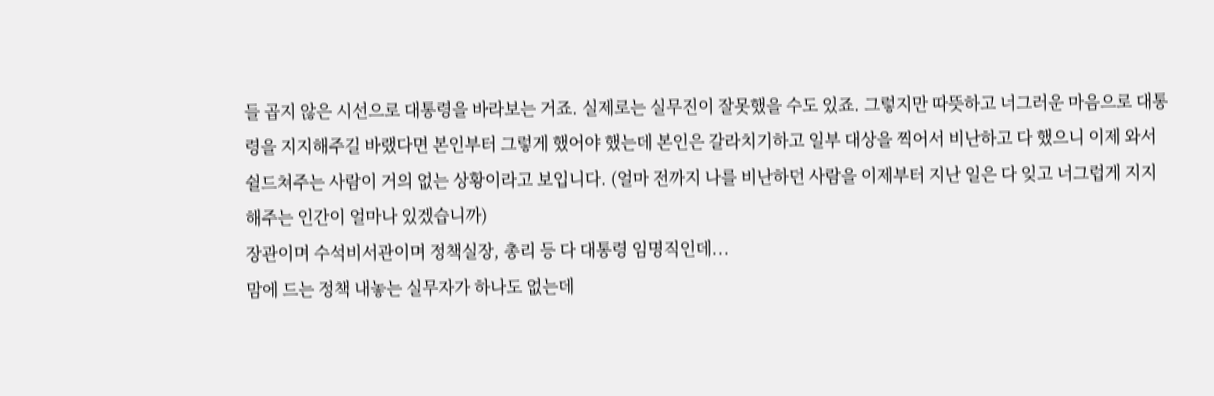들 곱지 않은 시선으로 대통령을 바라보는 거죠. 실제로는 실무진이 잘못했을 수도 있죠. 그렇지만 따뜻하고 너그러운 마음으로 대통령을 지지해주길 바랬다면 본인부터 그렇게 했어야 했는데 본인은 갈라치기하고 일부 대상을 찍어서 비난하고 다 했으니 이제 와서 쉴드쳐주는 사람이 거의 없는 상황이라고 보입니다. (얼마 전까지 나를 비난하던 사람을 이제부터 지난 일은 다 잊고 너그럽게 지지해주는 인간이 얼마나 있겠습니까)
장관이며 수석비서관이며 정책실장, 총리 등 다 대통령 임명직인데...
맘에 드는 정책 내놓는 실무자가 하나도 없는데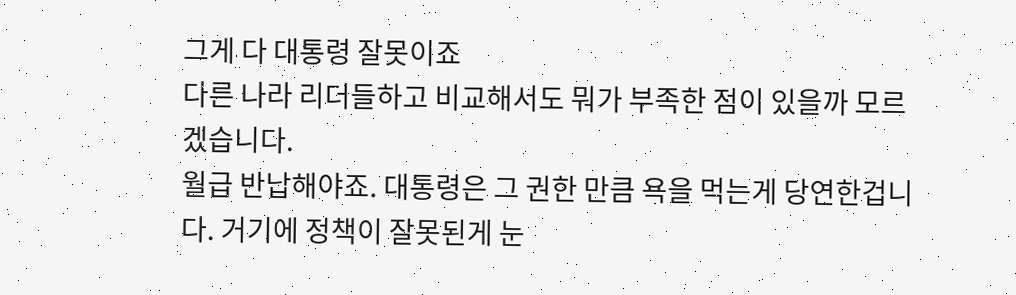그게 다 대통령 잘못이죠
다른 나라 리더들하고 비교해서도 뭐가 부족한 점이 있을까 모르겠습니다.
월급 반납해야죠. 대통령은 그 권한 만큼 욕을 먹는게 당연한겁니다. 거기에 정책이 잘못된게 눈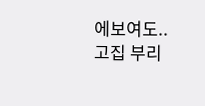에보여도.. 고집 부리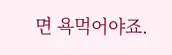면 욕먹어야죠.